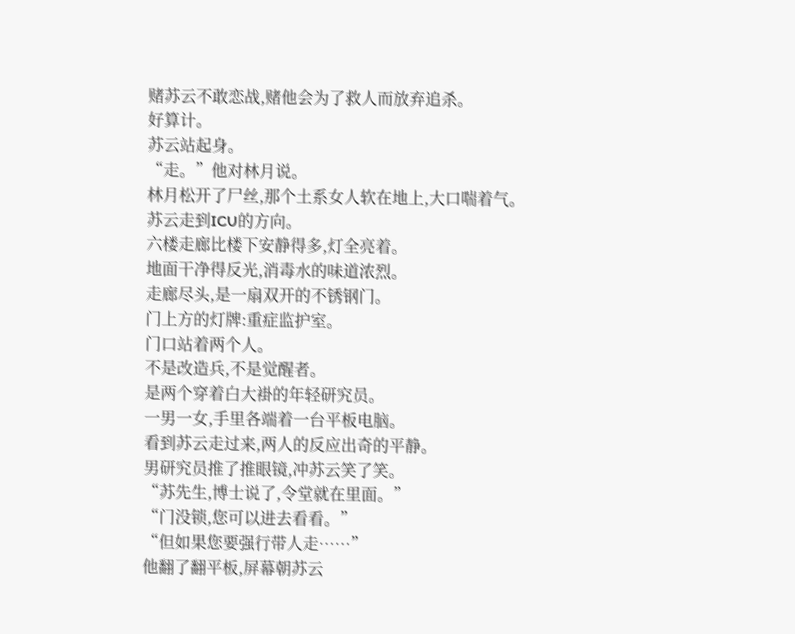赌苏云不敢恋战,赌他会为了救人而放弃追杀。
好算计。
苏云站起身。
“走。”他对林月说。
林月松开了尸丝,那个土系女人软在地上,大口喘着气。
苏云走到ICU的方向。
六楼走廊比楼下安静得多,灯全亮着。
地面干净得反光,消毒水的味道浓烈。
走廊尽头,是一扇双开的不锈钢门。
门上方的灯牌:重症监护室。
门口站着两个人。
不是改造兵,不是觉醒者。
是两个穿着白大褂的年轻研究员。
一男一女,手里各端着一台平板电脑。
看到苏云走过来,两人的反应出奇的平静。
男研究员推了推眼镜,冲苏云笑了笑。
“苏先生,博士说了,令堂就在里面。”
“门没锁,您可以进去看看。”
“但如果您要强行带人走……”
他翻了翻平板,屏幕朝苏云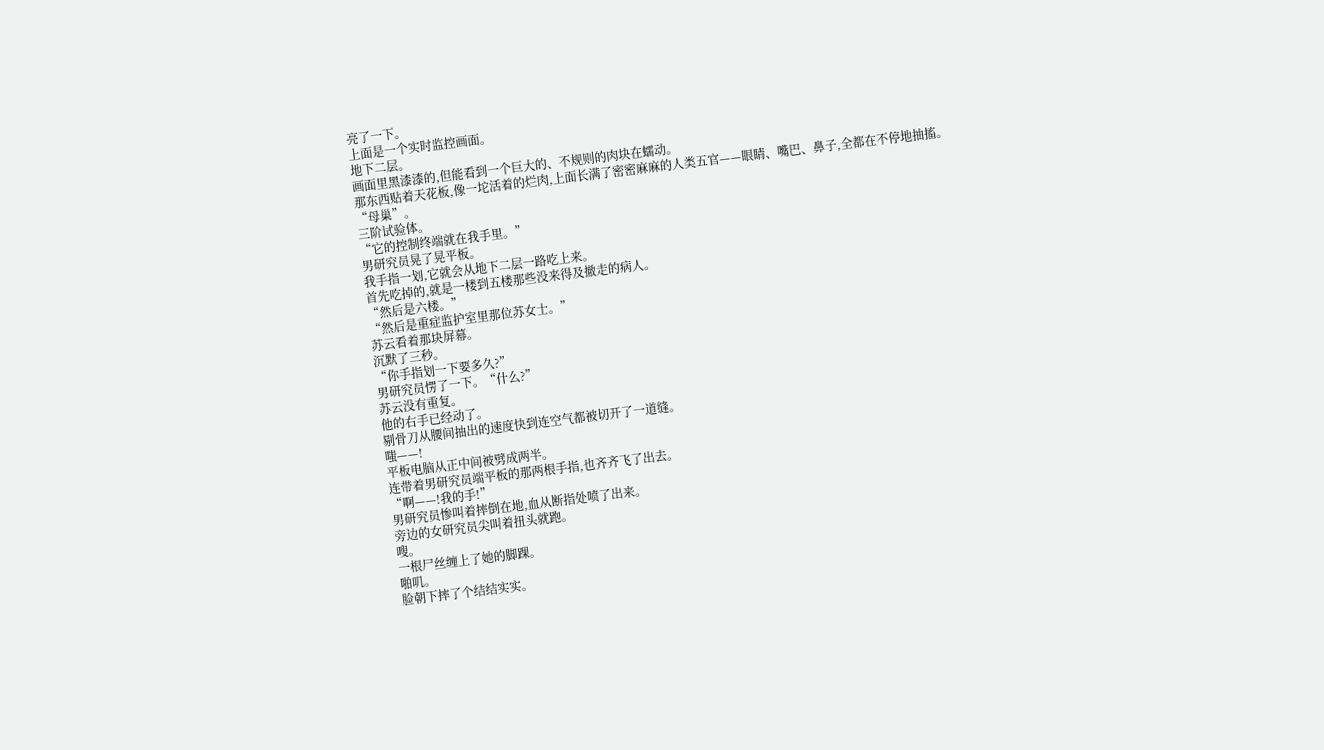亮了一下。
上面是一个实时监控画面。
地下二层。
画面里黑漆漆的,但能看到一个巨大的、不规则的肉块在蠕动。
那东西贴着天花板,像一坨活着的烂肉,上面长满了密密麻麻的人类五官——眼睛、嘴巴、鼻子,全都在不停地抽搐。
“母巢”。
三阶试验体。
“它的控制终端就在我手里。”
男研究员晃了晃平板。
我手指一划,它就会从地下二层一路吃上来。
首先吃掉的,就是一楼到五楼那些没来得及撤走的病人。
“然后是六楼。”
“然后是重症监护室里那位苏女士。”
苏云看着那块屏幕。
沉默了三秒。
“你手指划一下要多久?”
男研究员愣了一下。“什么?”
苏云没有重复。
他的右手已经动了。
剔骨刀从腰间抽出的速度快到连空气都被切开了一道缝。
嗤——!
平板电脑从正中间被劈成两半。
连带着男研究员端平板的那两根手指,也齐齐飞了出去。
“啊——!我的手!”
男研究员惨叫着摔倒在地,血从断指处喷了出来。
旁边的女研究员尖叫着扭头就跑。
嗖。
一根尸丝缠上了她的脚踝。
啪叽。
脸朝下摔了个结结实实。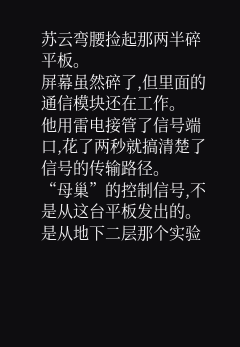苏云弯腰捡起那两半碎平板。
屏幕虽然碎了,但里面的通信模块还在工作。
他用雷电接管了信号端口,花了两秒就搞清楚了信号的传输路径。
“母巢”的控制信号,不是从这台平板发出的。
是从地下二层那个实验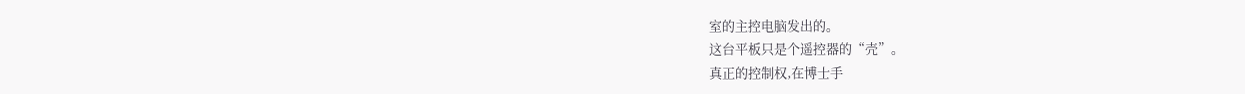室的主控电脑发出的。
这台平板只是个遥控器的“壳”。
真正的控制权,在博士手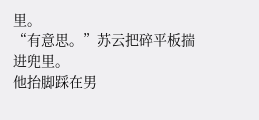里。
“有意思。”苏云把碎平板揣进兜里。
他抬脚踩在男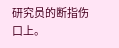研究员的断指伤口上。